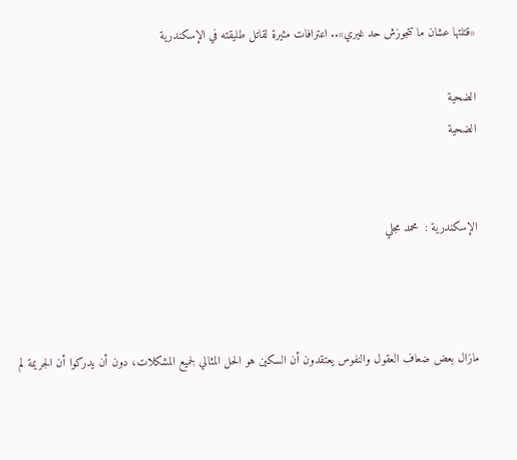«قتلتها عشان ما تتجوزش حد غيري».. اعترافات مثيرة لقاتل طليقته في الإسكندرية

الضحية
الضحية


الإسكندرية :  محمد مجلي



مازال بعض ضعاف العقول والنفوس يعتقدون أن السكين هو الحل المثالي لجميع المشكلات، دون أن يدركوا أن الجريمة لم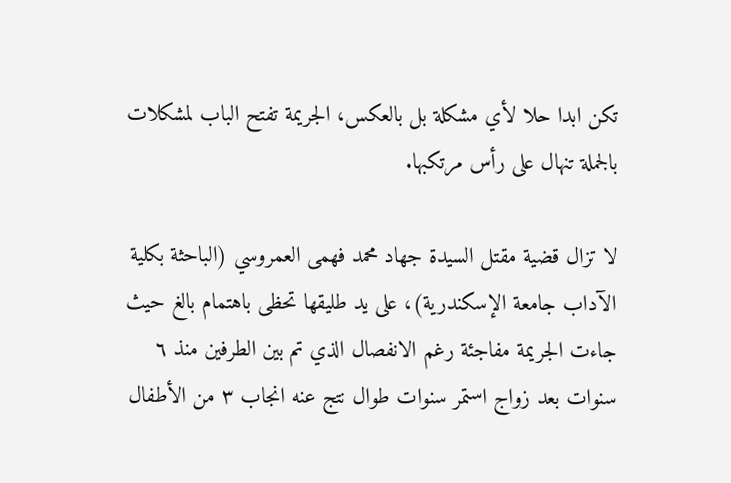تكن ابدا حلا لأي مشكلة بل بالعكس، الجريمة تفتح الباب لمشكلات بالجملة تنهال على رأس مرتكبها.

لا تزال قضية مقتل السيدة جهاد محمد فهمى العمروسي (الباحثة بكلية الآداب جامعة الإسكندرية)، على يد طليقها تحظى باهتمام بالغ حيث جاءت الجريمة مفاجئة رغم الانفصال الذي تم بين الطرفين منذ ٦ سنوات بعد زواج استمر سنوات طوال نتج عنه انجاب ٣ من الأطفال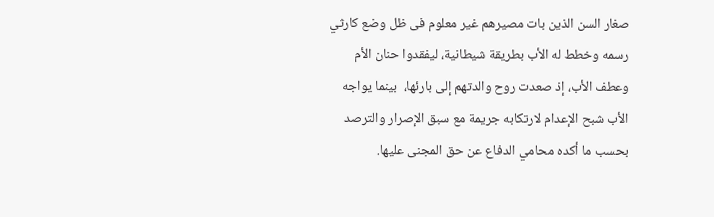صغار السن الذين بات مصيرهم غير معلوم فى ظل وضع كارثي رسمه وخطط له الأب بطريقة شيطانية، ليفقدوا حنان الأم وعطف الأب، إذ صعدت روح والدتهم إلى بارئها،  بينما يواجه الأب شبح الإعدام لارتكابه جريمة مع سبق الإصرار والترصد بحسب ما أكده محامي الدفاع عن حق المجنى عليها.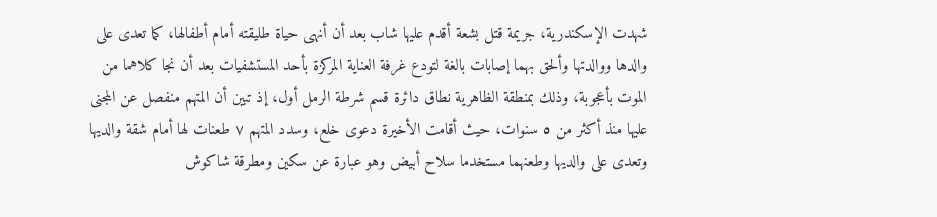شهدت الإسكندرية، جريمة قتل بشعة أقدم عليها شاب بعد أن أنهى حياة طليقته أمام أطفالها، كما تعدى على والدها ووالدتها وألحق بهما إصابات بالغة لتودع غرفة العناية المركزة بأحد المستشفيات بعد أن نجا كلاهما من الموت بأعجوبة، وذلك بمنطقة الظاهرية نطاق دائرة قسم شرطة الرمل أول، إذ تبين أن المتهم منفصل عن المجنى عليها منذ أكثر من ٥ سنوات، حيث أقامت الأخيرة دعوى خلع، وسدد المتهم ٧ طعنات لها أمام شقة والديها وتعدى على والديها وطعنهما مستخدما سلاح أبيض وهو عبارة عن سكين ومطرقة شاكوش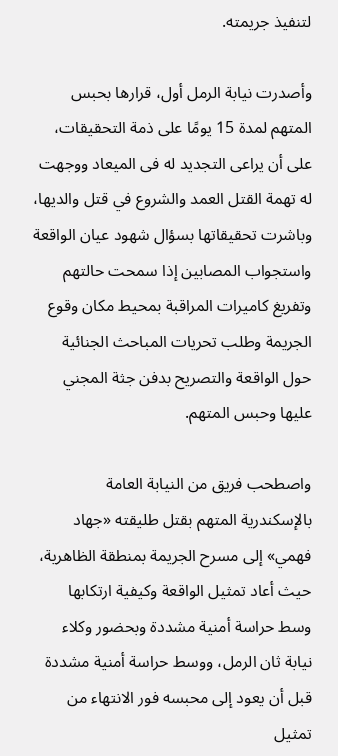لتنفيذ جريمته.

وأصدرت نيابة الرمل أول، قرارها بحبس المتهم لمدة 15 يومًا على ذمة التحقيقات، على أن يراعى التجديد له فى الميعاد ووجهت له تهمة القتل العمد والشروع في قتل والديها، وباشرت تحقيقاتها بسؤال شهود عيان الواقعة واستجواب المصابين إذا سمحت حالتهم وتفريغ كاميرات المراقبة بمحيط مكان وقوع الجريمة وطلب تحريات المباحث الجنائية حول الواقعة والتصريح بدفن جثة المجني عليها وحبس المتهم.

واصطحب فريق من النيابة العامة بالإسكندرية المتهم بقتل طليقته «جهاد فهمي» إلى مسرح الجريمة بمنطقة الظاهرية، حيث أعاد تمثيل الواقعة وكيفية ارتكابها وسط حراسة أمنية مشددة وبحضور وكلاء نيابة ثان الرمل، ووسط حراسة أمنية مشددة قبل أن يعود إلى محبسه فور الانتهاء من تمثيل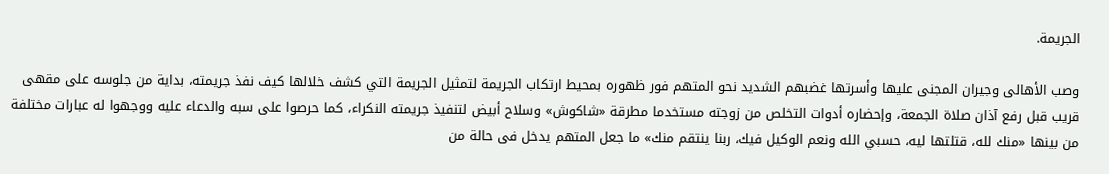الجريمة.

وصب الأهالى وجيران المجنى عليها وأسرتها غضبهم الشديد نحو المتهم فور ظهوره بمحيط ارتكاب الجريمة لتمثيل الجريمة التي كشف خلالها كيف نفذ جريمته، بداية من جلوسه على مقهى قريب قبل رفع آذان صلاة الجمعة، وإحضاره أدوات التخلص من زوجته مستخدما مطرقة «شاكوش» وسلاح أبيض لتنفيذ جريمته النكراء، كما حرصوا على سبه والدعاء عليه ووجهوا له عبارات مختلفة من بينها «منك لله، قتلتها ليه، حسبي الله ونعم الوكيل فيك، ربنا ينتقم منك» ما جعل المتهم يدخل فى حالة من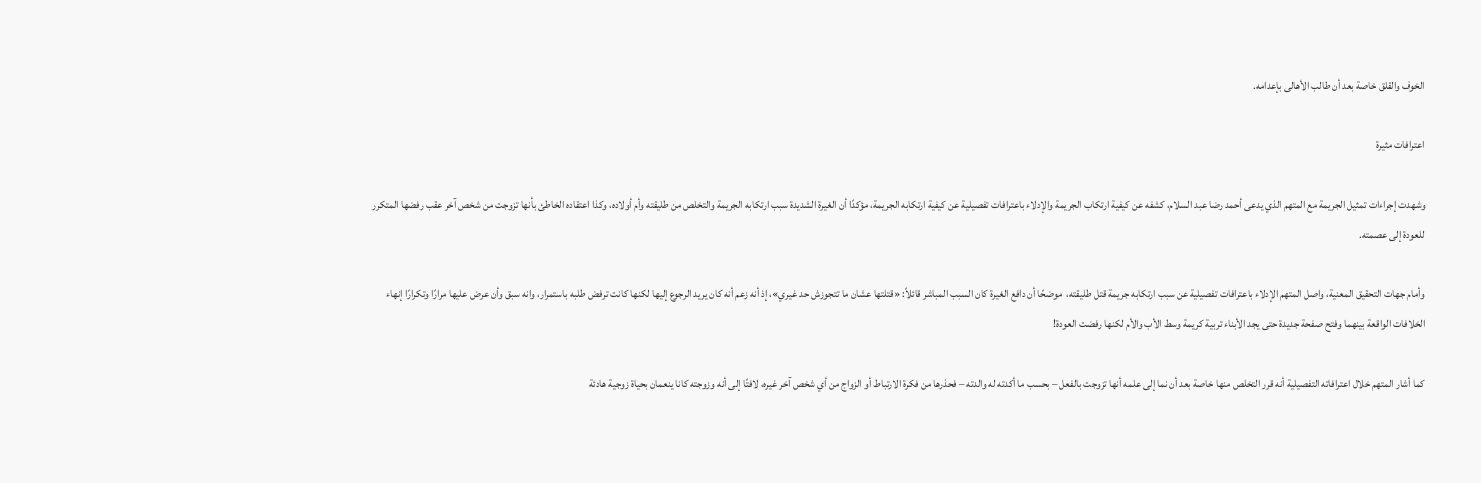الخوف والقلق خاصة بعد أن طالب الأهالى بإعدامه.

اعترافات مثيرة

وشهدت إجراءات تمثيل الجريمة مع المتهم الذي يدعى أحمد رضا عبد السلام، كشفه عن كيفية ارتكاب الجريمة والإدلاء باعترافات تفصيلية عن كيفية ارتكابه الجريمة، مؤكدًا أن الغيرة الشديدة سبب ارتكابه الجريمة والتخلص من طليقته وأم أولاده، وكذا اعتقاده الخاطئ بأنها تزوجت من شخص آخر عقب رفضها المتكرر للعودة إلى عصمته.

وأمام جهات التحقيق المعنية، واصل المتهم الإدلاء باعترافات تفصيلية عن سبب ارتكابه جريمة قتل طليقته،  موضحًا أن دافع الغيرة كان السبب المباشر قائلاً: «قتلتها عشان ما تتجوزش حد غيري»، إذ أنه زعم أنه كان يريد الرجوع إليها لكنها كانت ترفض طلبه باستمرار، وانه سبق وأن عرض عليها مرارًا وتكرارًا إنهاء الخلافات الواقعة بينهما وفتح صفحة جديدة حتى يجد الأبناء تربية كريمة وسط الأب والأم لكنها رفضت العودة!

كما أشار المتهم خلال اعترافاته التفصيلية أنه قرر التخلص منها خاصة بعد أن نما إلى علمه أنها تزوجت بالفعل – بحسب ما أكدته له والدته – فحذرها من فكرة الارتباط أو الزواج من أي شخص آخر غيره، لافتًا إلى أنه وزوجته كانا ينعمان بحياة زوجية هادئة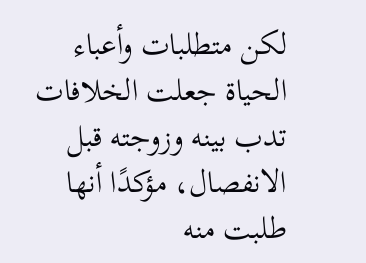لكن متطلبات وأعباء الحياة جعلت الخلافات تدب بينه وزوجته قبل الانفصال، مؤكدًا أنها طلبت منه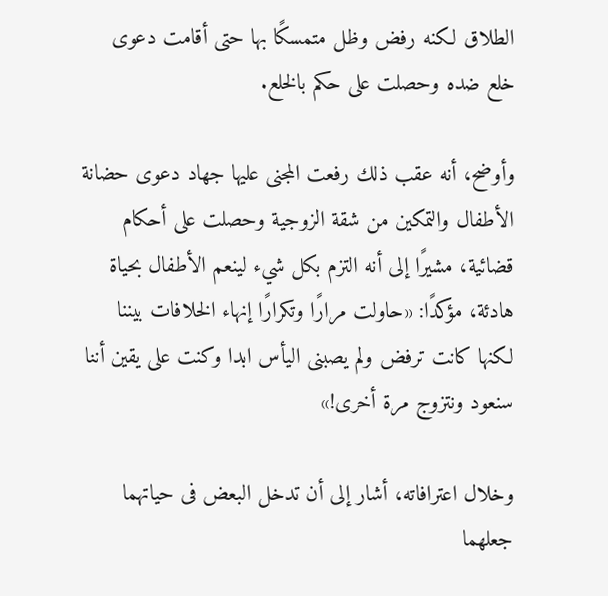الطلاق لكنه رفض وظل متمسكًا بها حتى أقامت دعوى خلع ضده وحصلت على حكم بالخلع.

وأوضح، أنه عقب ذلك رفعت المجنى عليها جهاد دعوى حضانة الأطفال والتمكين من شقة الزوجية وحصلت على أحكام قضائية، مشيرًا إلى أنه التزم بكل شيء لينعم الأطفال بحياة هادئة، مؤكدًا: «حاولت مرارًا وتكرارًا إنهاء الخلافات بيننا لكنها كانت ترفض ولم يصبنى اليأس ابدا وكنت على يقين أننا سنعود ونتزوج مرة أخرى!»

وخلال اعترافاته، أشار إلى أن تدخل البعض فى حياتهما جعلهما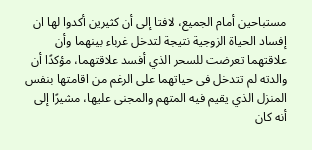مستباحين أمام الجميع، لافتا إلى أن كثيرين أكدوا لها ان إفساد الحياة الزوجية نتيجة لتدخل غرباء بينهما وأن علاقتهما تعرضت للسحر الذي أفسد علاقتهما، مؤكدًا أن والدته لم تتدخل فى حياتهما على الرغم من اقامتها بنفس المنزل الذي يقيم فيه المتهم والمجنى عليها، مشيرًا إلى أنه كان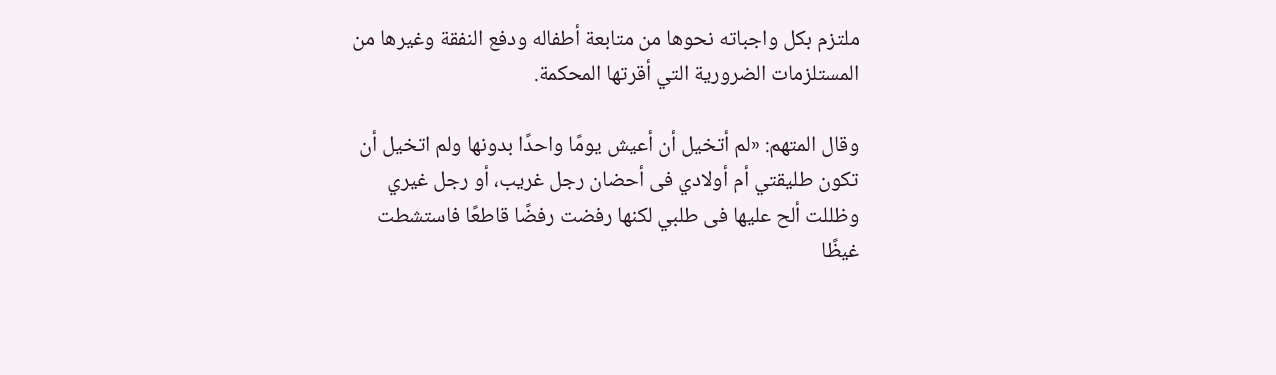ملتزم بكل واجباته نحوها من متابعة أطفاله ودفع النفقة وغيرها من المستلزمات الضرورية التي أقرتها المحكمة.

وقال المتهم: «لم أتخيل أن أعيش يومًا واحدًا بدونها ولم اتخيل أن تكون طليقتي أم أولادي فى أحضان رجل غريب، أو رجل غيري وظللت ألح عليها فى طلبي لكنها رفضت رفضًا قاطعًا فاستشطت غيظًا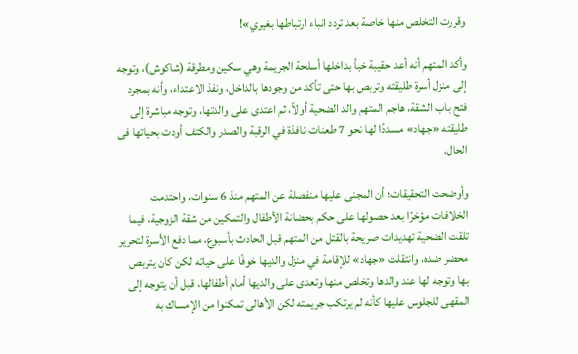وقررت التخلص منها خاصة بعد تردد انباء ارتباطها بغيري»!

وأكد المتهم أنه أعد حقيبة خبأ بداخلها أسلحة الجريمة وهي سكين ومطرقة (شاكوش)، وتوجه إلى منزل أسرة طليقته وتربص بها حتى تأكد من وجودها بالداخل، ونفذ الاعتداء، وأنه بمجرد فتح باب الشقة، هاجم المتهم والد الضحية أولاً، ثم اعتدى على والدتها، وتوجه مباشرة إلى طليقته «جهاد» مسددًا لها نحو 7 طعنات نافذة في الرقبة والصدر والكتف أودت بحياتها فى الحال.

وأوضحت التحقيقات؛ أن المجنى عليها منفصلة عن المتهم منذ 6 سنوات، واحتدمت الخلافات مؤخرًا بعد حصولها على حكم بحضانة الأطفال والتمكين من شقة الزوجية، فيما تلقت الضحية تهديدات صريحة بالقتل من المتهم قبل الحادث بأسبوع، مما دفع الأسرة لتحرير محضر ضده، وانتقلت «جهاد» للإقامة في منزل والديها خوفًا على حياته لكن كان يتربص بها وتوجه لها عند والدها وتخلص منها وتعدى على والديها أمام أطفالها، قبل أن يتوجه إلى المقهى للجلوس عليها كأنه لم يرتكب جريمته لكن الأهالى تمكنوا من الإمساك به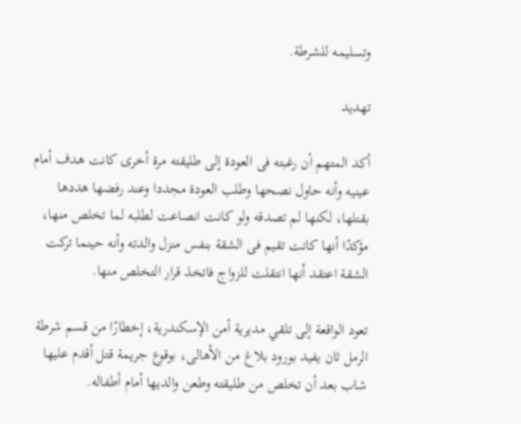وتسليمه للشرطة.

تهديد

أكد المتهم أن رغبته فى العودة إلى طليقته مرة أخرى كانت هدف أمام عينيه وأنه حاول نصحها وطلب العودة مجددا وعند رفضها هددها بقتلها، لكنها لم تصدقه ولو كانت انصاعت لطلبه لما تخلص منها، مؤكدًا أنها كانت تقيم فى الشقة بنفس منزل والدته وأنه حينما تركت الشقة اعتقد أنها انتقلت للزواج فاتخذ قرار التخلص منها.

تعود الواقعة إلى تلقي مديرية أمن الإسكندرية، إخطارًا من قسم شرطة الرمل ثان يفيد بورود بلاغ من الأهالى، بوقوع جريمة قتل أقدم عليها شاب بعد أن تخلص من طليقته وطعن والديها أمام أطفاله.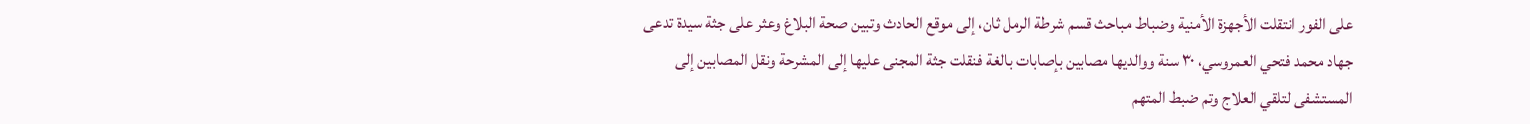على الفور انتقلت الأجهزة الأمنية وضباط مباحث قسم شرطة الرمل ثان، إلى موقع الحادث وتبين صحة البلاغ وعثر على جثة سيدة تدعى جهاد محمد فتحي العمروسي، ٣٠ سنة ووالديها مصابين بإصابات بالغة فنقلت جثة المجنى عليها إلى المشرحة ونقل المصابين إلى المستشفى لتلقي العلاج وتم ضبط المتهم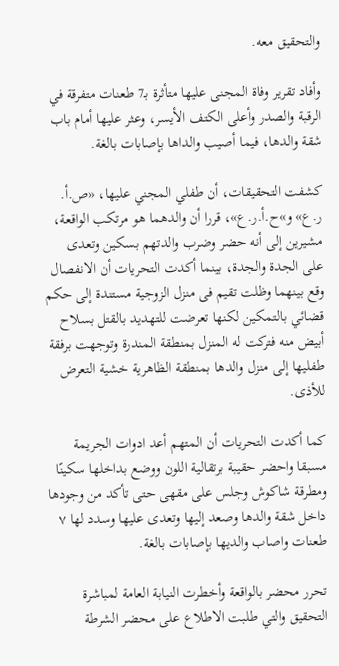والتحقيق معه.

وأفاد تقرير وفاة المجنى عليها متأثرة بـ7 طعنات متفرقة في الرقبة والصدر وأعلى الكتف الأيسر، وعثر عليها أمام باب شقة والدها، فيما أصيب والداها بإصابات بالغة.

كشفت التحقيقات، أن طفلي المجني عليها، «ص.أ. ر.ع» و»ح.أ.ر.ع»، قررا أن والدهما هو مرتكب الواقعة، مشيرين إلى أنه حضر وضرب والدتهم بسكين وتعدى على الجدة والجدة، بينما أكدت التحريات أن الانفصال وقع بينهما وظلت تقيم فى منزل الزوجية مستندة إلى حكم قضائي بالتمكين لكنها تعرضت للتهديد بالقتل بسلاح أبيض منه فتركت له المنزل بمنطقة المندرة وتوجهت برفقة طفليها إلى منزل والدها بمنطقة الظاهرية خشية التعرض للأذى.

كما أكدت التحريات أن المتهم أعد ادوات الجريمة مسبقا واحضر حقيبة برتقالية اللون ووضع بداخلها سكينًا ومطرقة شاكوش وجلس على مقهى حتى تأكد من وجودها داخل شقة والدها وصعد إليها وتعدى عليها وسدد لها ٧ طعنات واصاب والديها بإصابات بالغة.

تحرر محضر بالواقعة وأخطرت النيابة العامة لمباشرة التحقيق والتي طلبت الاطلاع على محضر الشرطة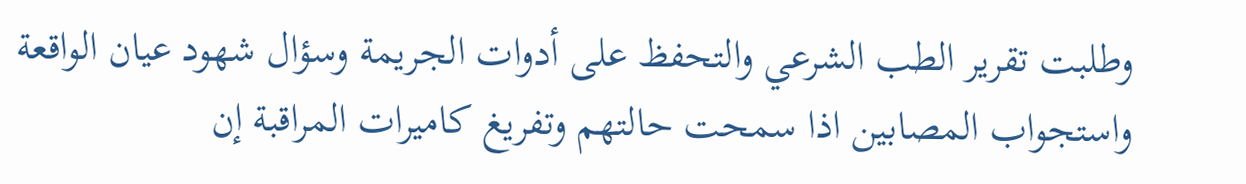وطلبت تقرير الطب الشرعي والتحفظ على أدوات الجريمة وسؤال شهود عيان الواقعة واستجواب المصابين اذا سمحت حالتهم وتفريغ كاميرات المراقبة إن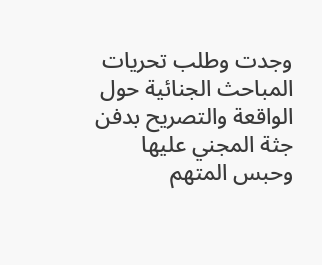وجدت وطلب تحريات المباحث الجنائية حول الواقعة والتصريح بدفن جثة المجني عليها وحبس المتهم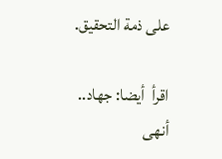على ذمة التحقيق.

اقرأ  أيضا: جهاد.. أنهى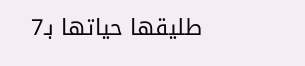طليقها حياتها بـ7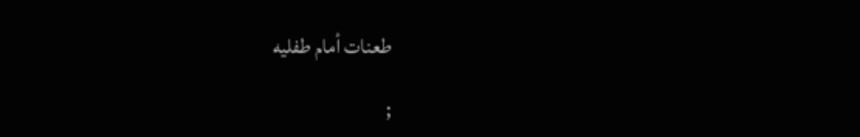طعنات أمام طفليه

;